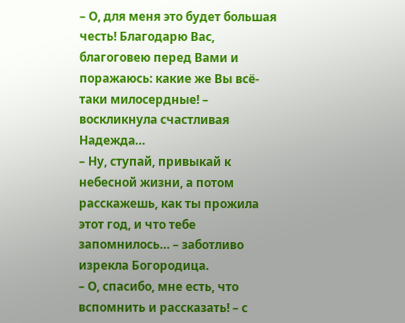– О, для меня это будет большая честь! Благодарю Вас, благоговею перед Вами и поражаюсь: какие же Вы всё-таки милосердные! – воскликнула счастливая Надежда…
– Ну, ступай, привыкай к небесной жизни, а потом расскажешь, как ты прожила этот год, и что тебе запомнилось… – заботливо изрекла Богородица.
– О, спасибо, мне есть, что вспомнить и рассказать! – с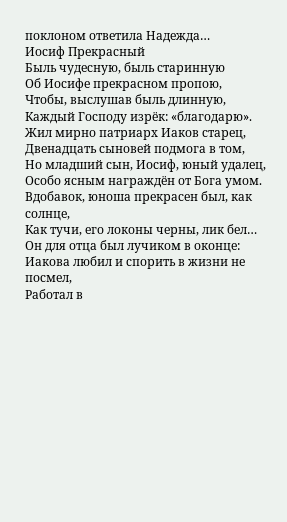поклоном ответила Надежда…
Иосиф Прекрасный
Быль чудесную, быль старинную
Об Иосифе прекрасном пропою,
Чтобы, выслушав быль длинную,
Каждый Господу изрёк: «благодарю».
Жил мирно патриарх Иаков старец,
Двенадцать сыновей подмога в том,
Но младший сын, Иосиф, юный удалец,
Особо ясным награждён от Бога умом.
Вдобавок, юноша прекрасен был, как солнце,
Как тучи, его локоны черны, лик бел…
Он для отца был лучиком в оконце:
Иакова любил и спорить в жизни не посмел,
Работал в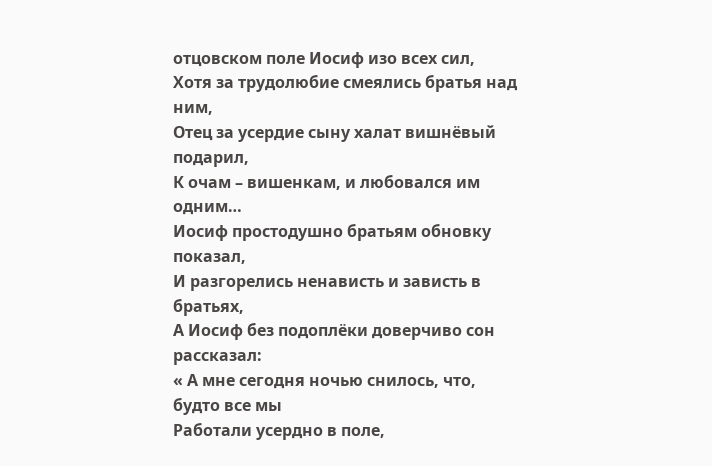отцовском поле Иосиф изо всех сил,
Хотя за трудолюбие смеялись братья над ним,
Отец за усердие сыну халат вишнёвый подарил,
К очам – вишенкам, и любовался им одним…
Иосиф простодушно братьям обновку показал,
И разгорелись ненависть и зависть в братьях,
А Иосиф без подоплёки доверчиво сон рассказал:
« А мне сегодня ночью снилось, что, будто все мы
Работали усердно в поле,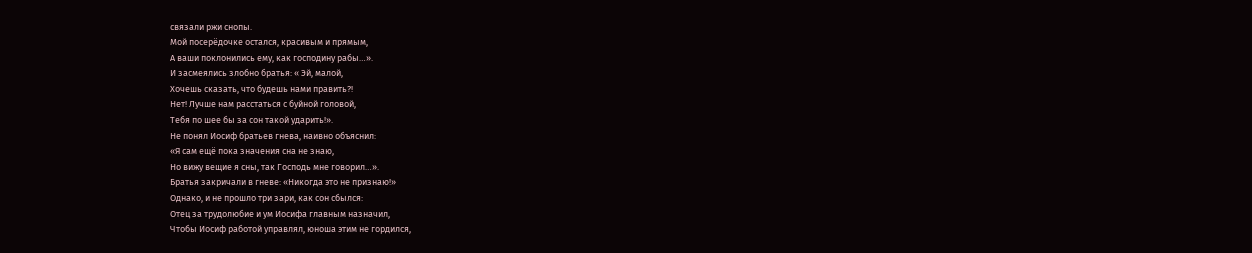связали ржи снопы.
Мой посерёдочке остался, красивым и прямым,
А ваши поклонились ему, как господину рабы…».
И засмеялись злобно братья: « Эй, малой,
Хочешь сказать, что будешь нами править?!
Нет! Лучше нам расстаться с буйной головой,
Тебя по шее бы за сон такой ударить!».
Не понял Иосиф братьев гнева, наивно объяснил:
«Я сам ещё пока значения сна не знаю,
Но вижу вещие я сны, так Господь мне говорил…».
Братья закричали в гневе: «Никогда это не признаю!»
Однако, и не прошло три зари, как сон сбылся:
Отец за трудолюбие и ум Иосифа главным назначил,
Чтобы Иосиф работой управлял, юноша этим не гордился,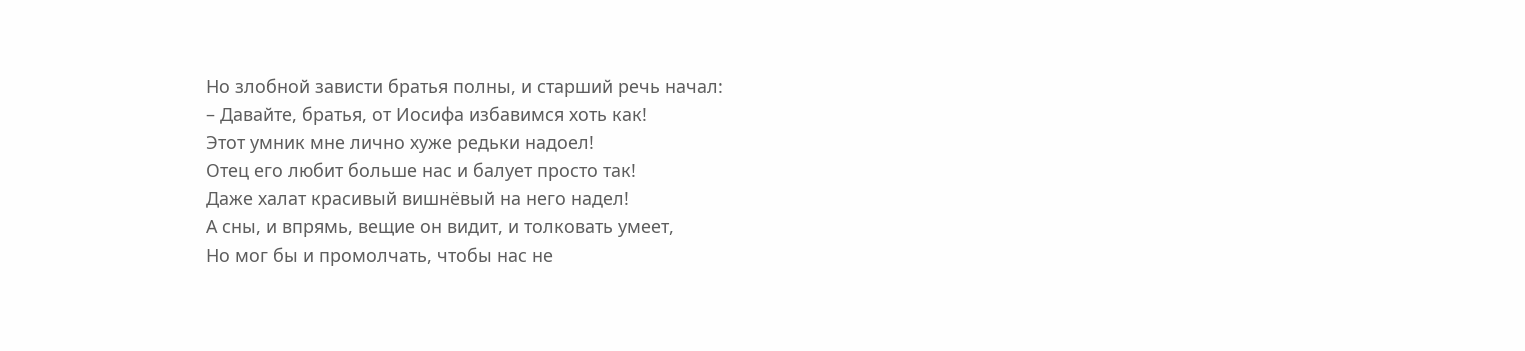Но злобной зависти братья полны, и старший речь начал:
– Давайте, братья, от Иосифа избавимся хоть как!
Этот умник мне лично хуже редьки надоел!
Отец его любит больше нас и балует просто так!
Даже халат красивый вишнёвый на него надел!
А сны, и впрямь, вещие он видит, и толковать умеет,
Но мог бы и промолчать, чтобы нас не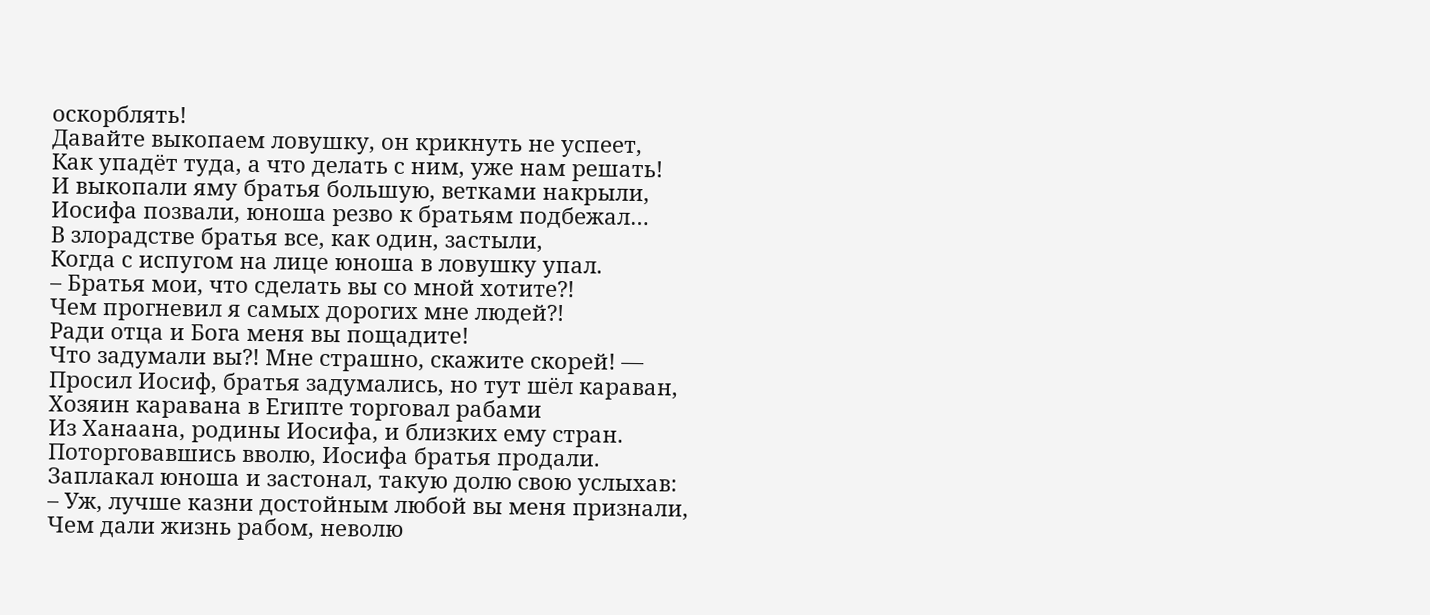оскорблять!
Давайте выкопаем ловушку, он крикнуть не успеет,
Как упадёт туда, а что делать с ним, уже нам решать!
И выкопали яму братья большую, ветками накрыли,
Иосифа позвали, юноша резво к братьям подбежал…
В злорадстве братья все, как один, застыли,
Когда с испугом на лице юноша в ловушку упал.
– Братья мои, что сделать вы со мной хотите?!
Чем прогневил я самых дорогих мне людей?!
Ради отца и Бога меня вы пощадите!
Что задумали вы?! Мне страшно, скажите скорей! —
Просил Иосиф, братья задумались, но тут шёл караван,
Хозяин каравана в Египте торговал рабами
Из Ханаана, родины Иосифа, и близких ему стран.
Поторговавшись вволю, Иосифа братья продали.
Заплакал юноша и застонал, такую долю свою услыхав:
– Уж, лучше казни достойным любой вы меня признали,
Чем дали жизнь рабом, неволю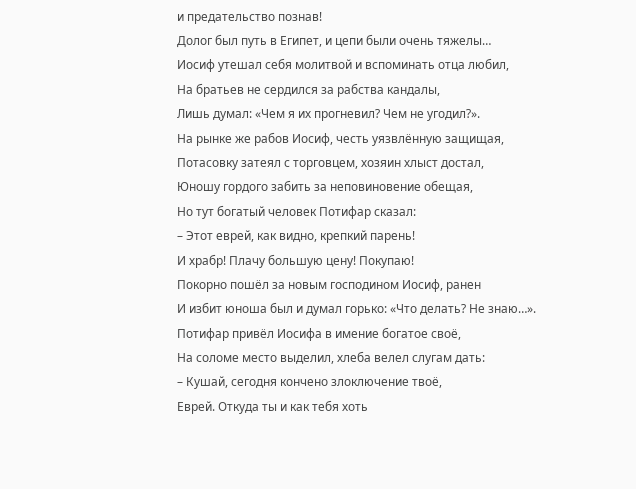и предательство познав!
Долог был путь в Египет, и цепи были очень тяжелы…
Иосиф утешал себя молитвой и вспоминать отца любил,
На братьев не сердился за рабства кандалы,
Лишь думал: «Чем я их прогневил? Чем не угодил?».
На рынке же рабов Иосиф, честь уязвлённую защищая,
Потасовку затеял с торговцем, хозяин хлыст достал,
Юношу гордого забить за неповиновение обещая,
Но тут богатый человек Потифар сказал:
– Этот еврей, как видно, крепкий парень!
И храбр! Плачу большую цену! Покупаю!
Покорно пошёл за новым господином Иосиф, ранен
И избит юноша был и думал горько: «Что делать? Не знаю…».
Потифар привёл Иосифа в имение богатое своё,
На соломе место выделил, хлеба велел слугам дать:
– Кушай, сегодня кончено злоключение твоё,
Еврей. Откуда ты и как тебя хоть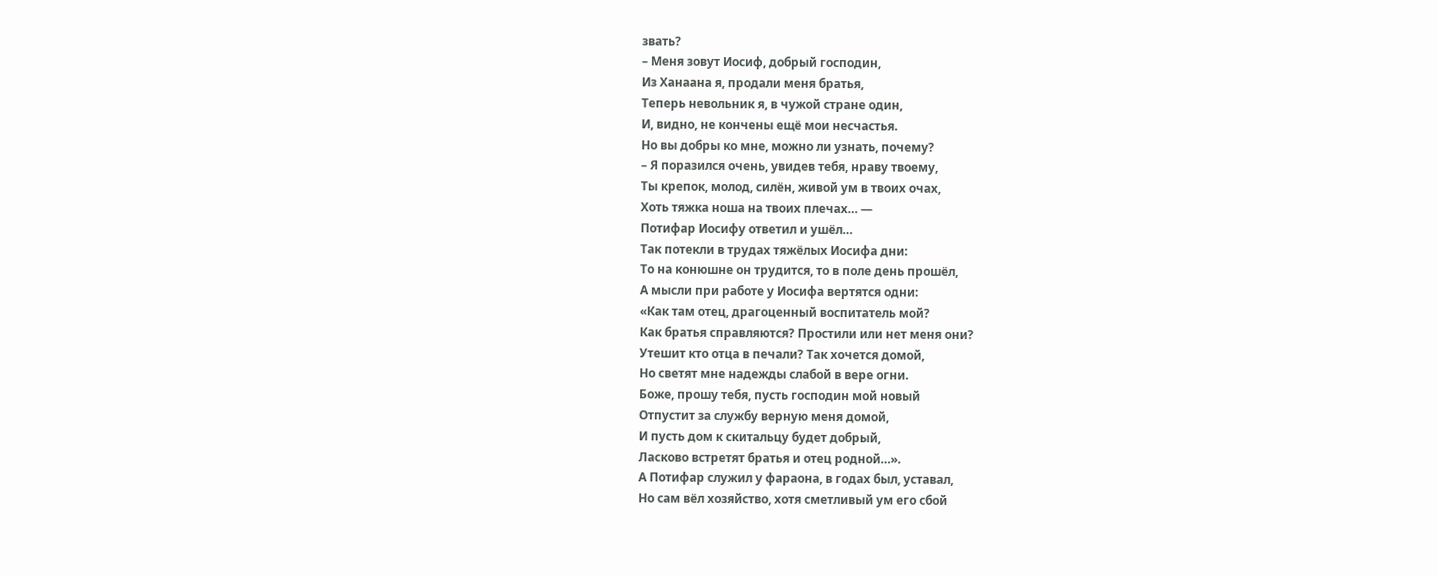звать?
– Меня зовут Иосиф, добрый господин,
Из Ханаана я, продали меня братья,
Теперь невольник я, в чужой стране один,
И, видно, не кончены ещё мои несчастья.
Но вы добры ко мне, можно ли узнать, почему?
– Я поразился очень, увидев тебя, нраву твоему,
Ты крепок, молод, силён, живой ум в твоих очах,
Хоть тяжка ноша на твоих плечах… —
Потифар Иосифу ответил и ушёл…
Так потекли в трудах тяжёлых Иосифа дни:
То на конюшне он трудится, то в поле день прошёл,
А мысли при работе у Иосифа вертятся одни:
«Как там отец, драгоценный воспитатель мой?
Как братья справляются? Простили или нет меня они?
Утешит кто отца в печали? Так хочется домой,
Но светят мне надежды слабой в вере огни.
Боже, прошу тебя, пусть господин мой новый
Отпустит за службу верную меня домой,
И пусть дом к скитальцу будет добрый,
Ласково встретят братья и отец родной…».
А Потифар служил у фараона, в годах был, уставал,
Но сам вёл хозяйство, хотя сметливый ум его сбой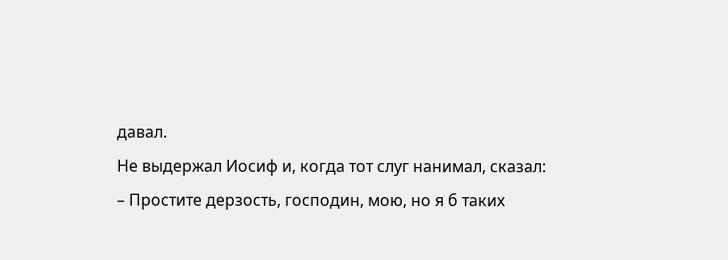давал.
Не выдержал Иосиф и, когда тот слуг нанимал, сказал:
– Простите дерзость, господин, мою, но я б таких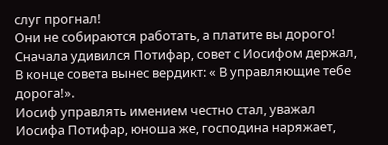слуг прогнал!
Они не собираются работать, а платите вы дорого!
Сначала удивился Потифар, совет с Иосифом держал,
В конце совета вынес вердикт: « В управляющие тебе дорога!».
Иосиф управлять имением честно стал, уважал
Иосифа Потифар, юноша же, господина наряжает,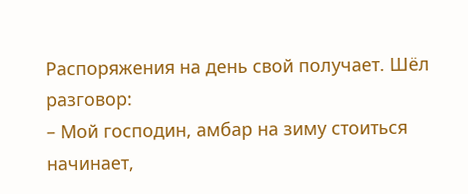Распоряжения на день свой получает. Шёл разговор:
– Мой господин, амбар на зиму стоиться начинает,